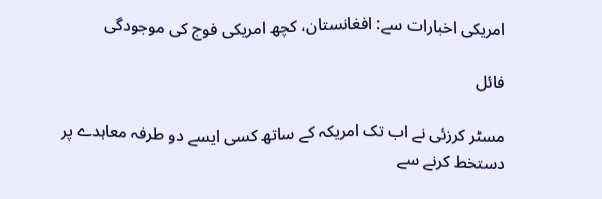امریکی اخبارات سے: افغانستان، کچھ امریکی فوج کی موجودگی

فائل

مسٹر کرزئی نے اب تک امریکہ کے ساتھ کسی ایسے دو طرفہ معاہدے پر دستخط کرنے سے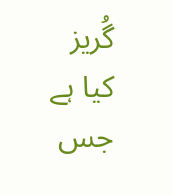گُریز کیا ہے جس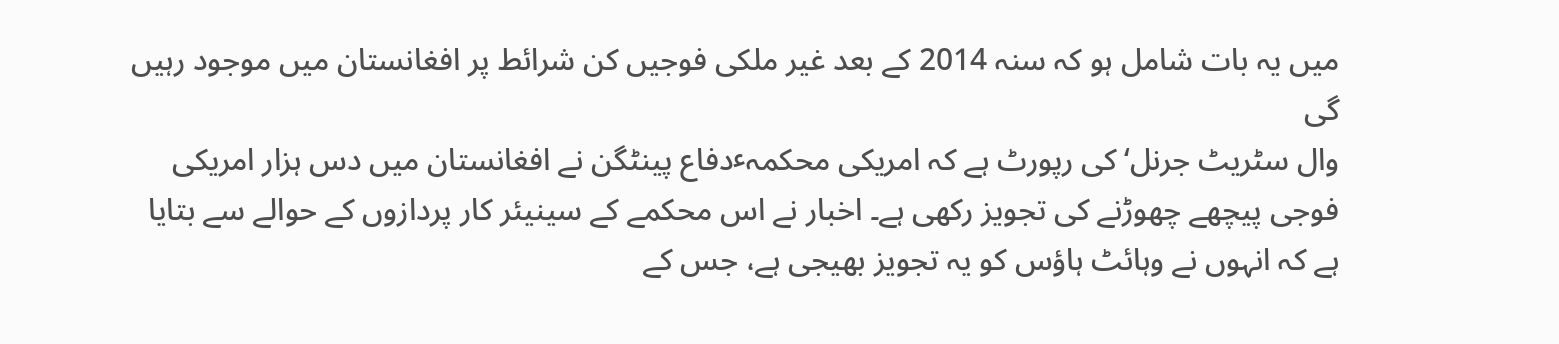میں یہ بات شامل ہو کہ سنہ 2014 کے بعد غیر ملکی فوجیں کن شرائط پر افغانستان میں موجود رہیں گی
وال سٹریٹ جرنل‘ کی رپورٹ ہے کہ امریکی محکمہٴدفاع پینٹگن نے افغانستان میں دس ہزار امریکی فوجی پیچھے چھوڑنے کی تجویز رکھی ہے۔ اخبار نے اس محکمے کے سینیئر کار پردازوں کے حوالے سے بتایا ہے کہ انہوں نے وہائٹ ہاؤس کو یہ تجویز بھیجی ہے، جس کے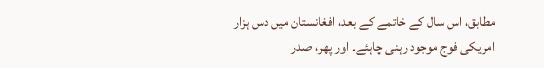مطابق، اس سال کے خاتمے کے بعد، افغانستان میں دس ہزار امریکی فوج موجود رہنی چاہئے۔ اور پھر، صدر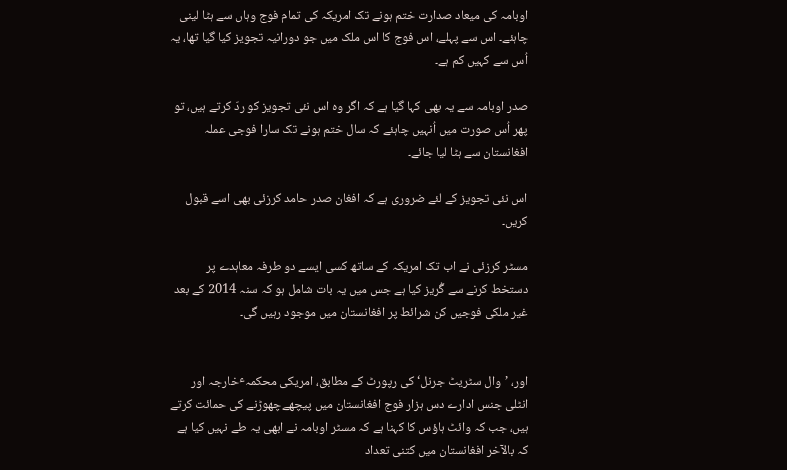اوبامہ کی میعاد صدارت ختم ہونے تک امریکہ کی تمام فوج وہاں سے ہٹا لینی چاہئے۔ اس سے پہلے، اس فوج کا اس ملک میں جو دورانیہ تجویز کیا گیا تھا، یہ اُس سے کہیں کم ہے۔

صدر اوبامہ سے یہ بھی کہا گیا ہے کہ اگر وہ اس نئی تجویز کو ردّ کرتے ہیں، تو پھر اُس صورت میں اُنہیں چاہئے کہ سال ختم ہونے تک سارا فوجی عملہ افغانستان سے ہٹا لیا جائے۔

اس نئی تجویز کے لئے ضروری ہے کہ افغان صدر حامد کرزئی بھی اسے قبول کریں۔

مسٹر کرزئی نے اب تک امریکہ کے ساتھ کسی ایسے دو طرفہ معاہدے پر دستخط کرنے سے گُریز کیا ہے جس میں یہ بات شامل ہو کہ سنہ 2014 کے بعد غیر ملکی فوجیں کن شرائط پر افغانستان میں موجود رہیں گی۔


اور، ’وال سٹریٹ جرنل‘ کی رپورٹ کے مطابق، امریکی محکمہٴخارجہ اور انٹلی جنس ادارے دس ہزار فوج افغانستان میں پیچھےچھوڑنے کی حمائت کرتے ہیں، جب کہ وائٹ ہاؤس کا کہنا ہے کہ مسٹر اوبامہ نے ابھی یہ طے نہیں کیا ہے کہ بالآخر افغانستان میں کتنی تعداد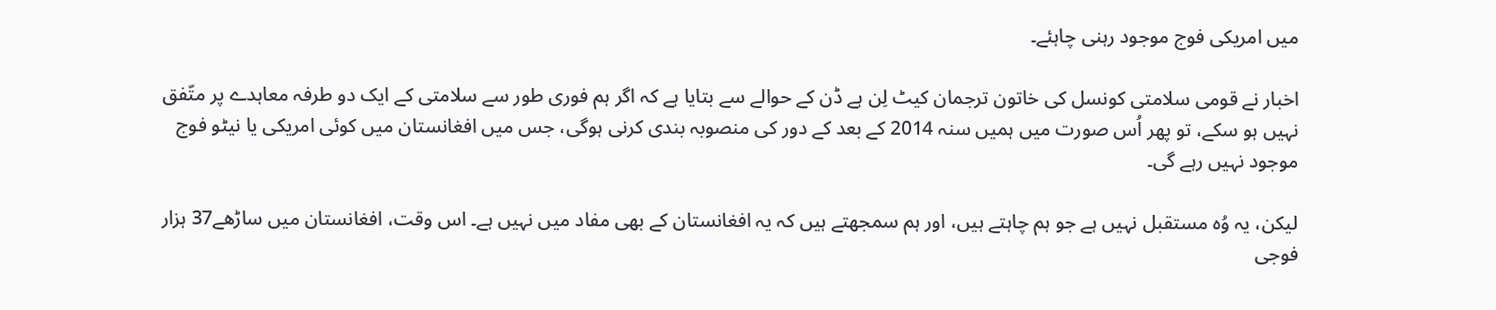میں امریکی فوج موجود رہنی چاہئے۔

اخبار نے قومی سلامتی کونسل کی خاتون ترجمان کیٹ لِن ہے ڈن کے حوالے سے بتایا ہے کہ اگر ہم فوری طور سے سلامتی کے ایک دو طرفہ معاہدے پر متّفق نہیں ہو سکے، تو پھر اُس صورت میں ہمیں سنہ 2014 کے بعد کے دور کی منصوبہ بندی کرنی ہوگی، جس میں افغانستان میں کوئی امریکی یا نیٹو فوج موجود نہیں رہے گی۔

لیکن، یہ وُہ مستقبل نہیں ہے جو ہم چاہتے ہیں، اور ہم سمجھتے ہیں کہ یہ افغانستان کے بھی مفاد میں نہیں ہے۔ اس وقت، افغانستان میں ساڑھے37 ہزار فوجی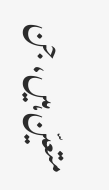متعیّن ہیں، جن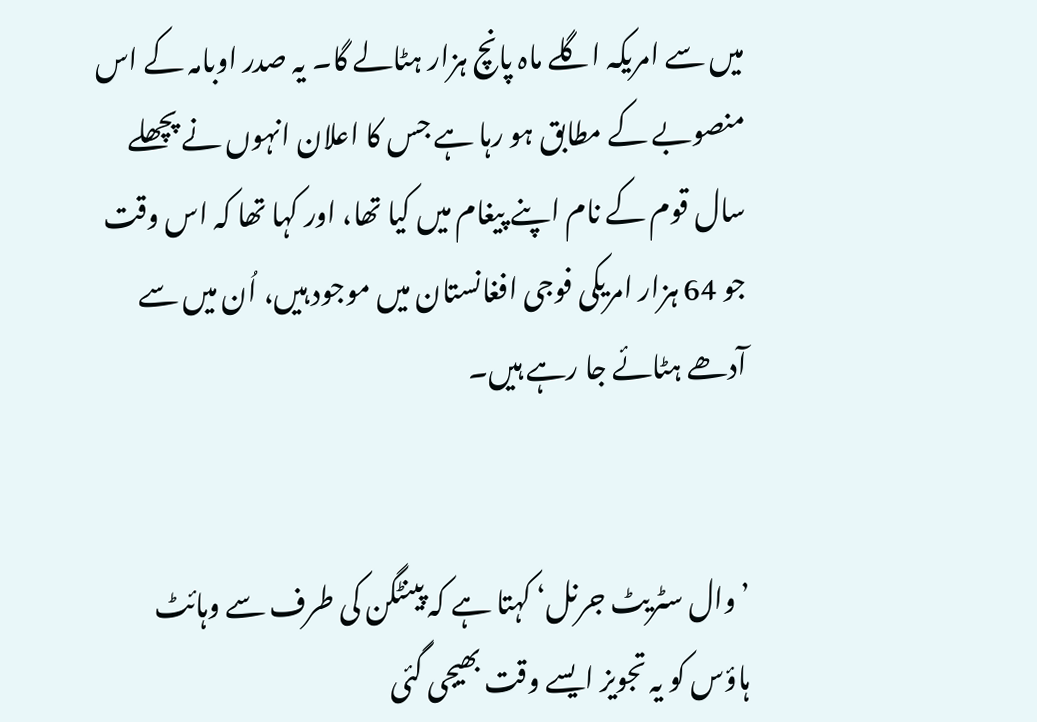میں سے امریکہ اگلے ماہ پانچ ہزار ہٹالے گا۔ یہ صدر اوبامہ کے اس منصوبے کے مطابق ہو رہا ہے جس کا اعلان انہوں نے پچھلے سال قوم کے نام اپنے پیغام میں کیا تھا، اور کہا تھا کہ اس وقت جو 64 ہزار امریکی فوجی افغانستان میں موجود ہیں، اُن میں سے آدھے ہٹائے جا رہے ہیں۔


’وال سٹریٹ جرنل‘ کہتا ہے کہ پینٹگن کی طرف سے وہائٹ ہاؤس کو یہ تجویز ایسے وقت بھیجی گئی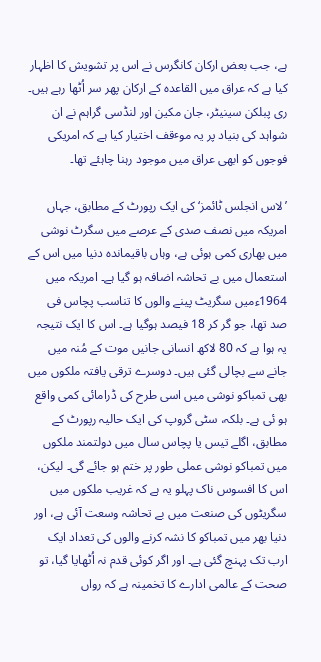ہے، جب بعض ارکان کانگرس نے اس پر تشویش کا اظہار کیا ہے کہ عراق میں القاعدہ کے ارکان پھر سر اُٹھا رہے ہیں۔ ری پبلکن سینیٹر، جان مکین اور لنڈسی گراہم نے ان شواہد کی بنیاد پر یہ موٴقف اختیار کیا ہے کہ امریکی فوجوں کو ابھی عراق میں موجود رہنا چاہئے تھا۔

’لاس انجلس ٹائمز‘ کی ایک رپورٹ کے مطابق، جہاں امریکہ میں نصف صدی کے عرصے میں سگرٹ نوشی میں بھاری کمی ہوئی ہے، وہاں باقیماندہ دنیا میں اس کے استعمال میں بے تحاشہ اضافہ ہو گیا ہے۔ امریکہ میں 1964ءمیں سگریٹ پینے والوں کا تناسب پچاس فی صد تھا، جو گر کر 18 فیصد ہوگیا ہے۔ اس کا ایک نتیجہ یہ ہوا ہے کہ 80 لاکھ انسانی جانیں موت کے مُنہ میں جانے سے بچالی گئی ہیں۔ دوسرے ترقی یافتہ ملکوں میں بھی تمباکو نوشی میں اسی طرح کی ڈرامائی کمی واقع ہو ئی ہے۔ بلکہ، سٹی گروپ کی ایک حالیہ رپورٹ کے مطابق، اگلے تیس یا پچاس سال میں دولتمند ملکوں میں تمباکو نوشی عملی طور پر ختم ہو جائے گی۔ لیکن، اس کا افسوس ناک پہلو یہ ہے کہ غریب ملکوں میں سگریٹوں کی صنعت میں بے تحاشہ وسعت آئی ہے، اور دنیا بھر میں تمباکو کا نشہ کرنے والوں کی تعداد ایک ارب تک پہنچ گئی ہے۔ اور اگر کوئی قدم نہ اُٹھایا گیا، تو صحت کے عالمی ادارے کا تخمینہ ہے کہ رواں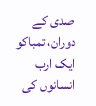صدی کے دوران، تمباکو ایک ارب انسانوں کی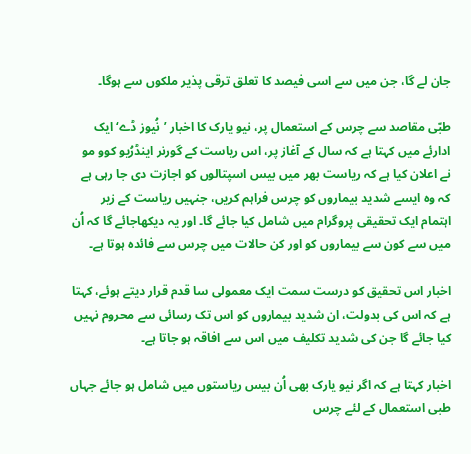جان لے گا، جن میں سے اسی فیصد کا تعلق ترقی پذیر ملکوں سے ہوگا۔

طبّی مقاصد سے چرس کے استعمال پر، نیو یارک کا اخبار ’نُیوز ڈے‘ ایک ادارئے میں کہتا ہے کہ سال کے آغاز پر، اس ریاست کے گورنر اینڈرُیو کوو مو نے اعلان کیا ہے کہ ریاست بھر میں بیس اسپتالوں کو اجازت دی جا رہی ہے کہ وہ ایسے شدید بیماروں کو چرس فراہم کریں، جنہیں ریاست کے زیر اہتمام ایک تحقیقی پروگرام میں شامل کیا جائے گا۔ اور یہ دیکھاجائے گا کہ اُن میں سے کون سے بیماروں کو اور کن حالات میں چرس سے فائدہ ہوتا ہے۔

اخبار اس تحقیق کو درست سمت ایک معمولی سا قدم قرار دیتے ہوئے، کہتا ہے کہ اس کی بدولت، ان شدید بیماروں کو اس تک رسائی سے محروم نہیں کیا جائے گا جن کی شدید تکلیف میں اس سے افاقہ ہو جاتا ہے۔

اخبار کہتا ہے کہ اگر نیو یارک بھی اُن بیس ریاستوں میں شامل ہو جائے جہاں طبی استعمال کے لئے چرس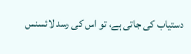دستیاب کی جاتی ہے، تو اس کی رسد لائسنس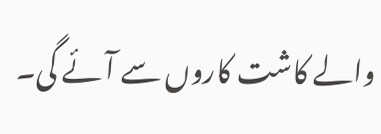والے کاشت کاروں سے آئے گی۔